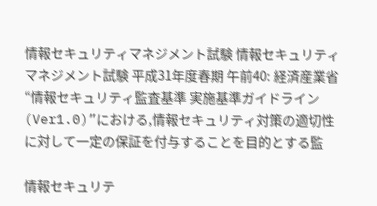情報セキュリティマネジメント試験 情報セキュリティマネジメント試験 平成31年度春期 午前40: 経済産業省“情報セキュリティ監査基準 実施基準ガイドライン(Ver1.0)”における,情報セキュリティ対策の適切性に対して一定の保証を付与することを目的とする監

情報セキュリテ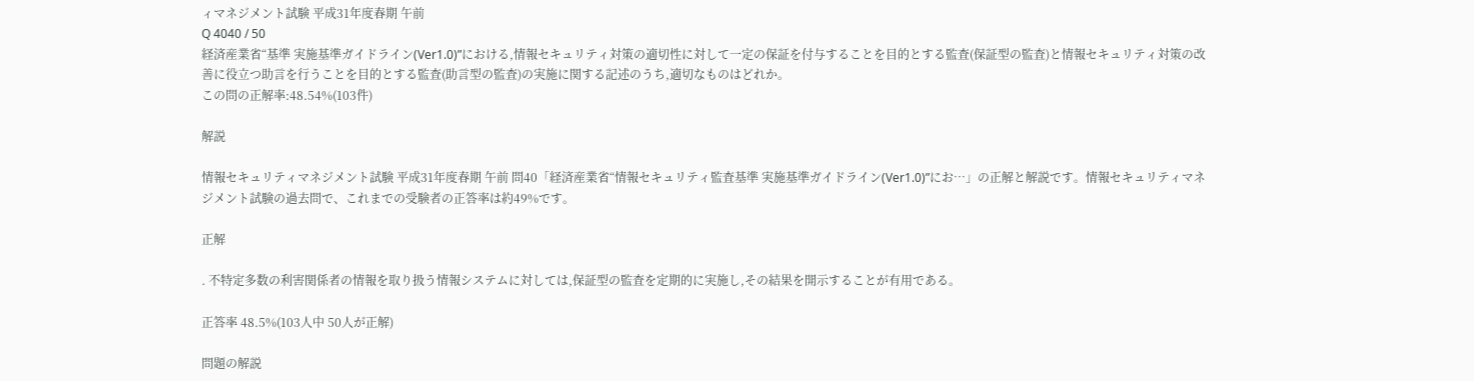ィマネジメント試験 平成31年度春期 午前
Q 4040 / 50
経済産業省“基準 実施基準ガイドライン(Ver1.0)”における,情報セキュリティ対策の適切性に対して一定の保証を付与することを目的とする監査(保証型の監査)と情報セキュリティ対策の改善に役立つ助言を行うことを目的とする監査(助言型の監査)の実施に関する記述のうち,適切なものはどれか。
この問の正解率:48.54%(103件)

解説

情報セキュリティマネジメント試験 平成31年度春期 午前 問40「経済産業省“情報セキュリティ監査基準 実施基準ガイドライン(Ver1.0)”にお…」の正解と解説です。情報セキュリティマネジメント試験の過去問で、これまでの受験者の正答率は約49%です。

正解

. 不特定多数の利害関係者の情報を取り扱う情報システムに対しては,保証型の監査を定期的に実施し,その結果を開示することが有用である。

正答率 48.5%(103人中 50人が正解)

問題の解説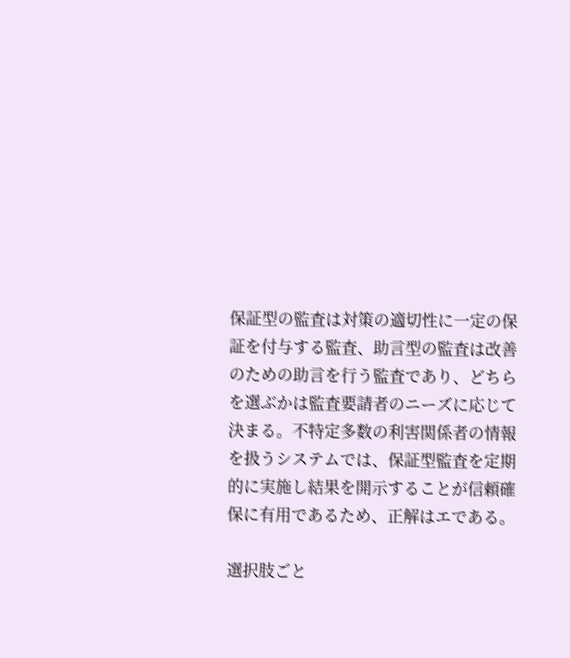保証型の監査は対策の適切性に一定の保証を付与する監査、助言型の監査は改善のための助言を行う監査であり、どちらを選ぶかは監査要請者のニーズに応じて決まる。不特定多数の利害関係者の情報を扱うシステムでは、保証型監査を定期的に実施し結果を開示することが信頼確保に有用であるため、正解はエである。

選択肢ごと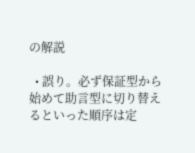の解説

  • 誤り。必ず保証型から始めて助言型に切り替えるといった順序は定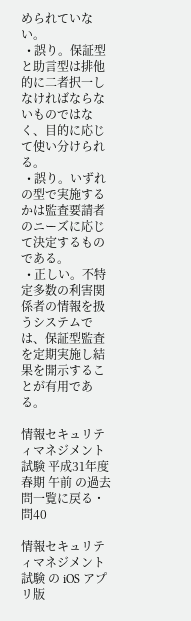められていない。
  • 誤り。保証型と助言型は排他的に二者択一しなければならないものではなく、目的に応じて使い分けられる。
  • 誤り。いずれの型で実施するかは監査要請者のニーズに応じて決定するものである。
  • 正しい。不特定多数の利害関係者の情報を扱うシステムでは、保証型監査を定期実施し結果を開示することが有用である。

情報セキュリティマネジメント試験 平成31年度春期 午前 の過去問一覧に戻る・問40

情報セキュリティマネジメント試験 の iOS アプリ版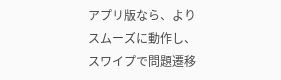アプリ版なら、よりスムーズに動作し、
スワイプで問題遷移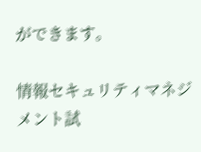ができます。

情報セキュリティマネジメント試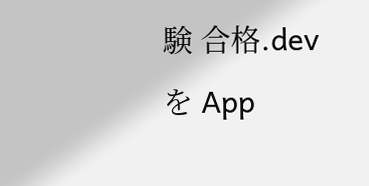験 合格.dev を App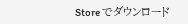Store でダウンロード